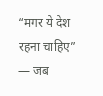“मगर ये देश रहना चाहिए” — जब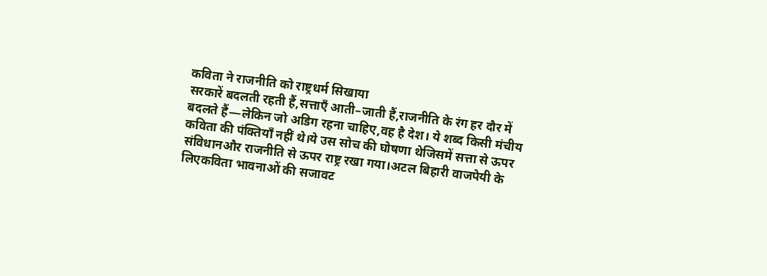कविता ने राजनीति को राष्ट्रधर्म सिखाया
सरकारें बदलती रहती हैं,सत्ताएँ आती–जाती हैं,राजनीति के रंग हर दौर में बदलते हैं—लेकिन जो अडिग रहना चाहिए,वह है देश। ये शब्द किसी मंचीय कविता की पंक्तियाँ नहीं थे।ये उस सोच की घोषणा थेजिसमें सत्ता से ऊपर संविधानऔर राजनीति से ऊपर राष्ट्र रखा गया।अटल बिहारी वाजपेयी के लिएकविता भावनाओं की सजावट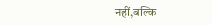नहीं,बल्कि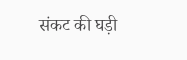संकट की घड़ी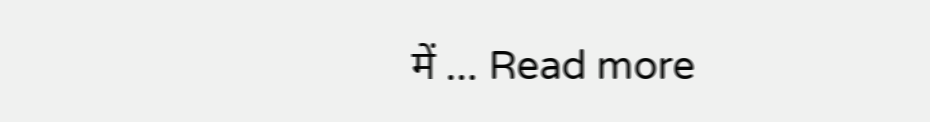में … Read more